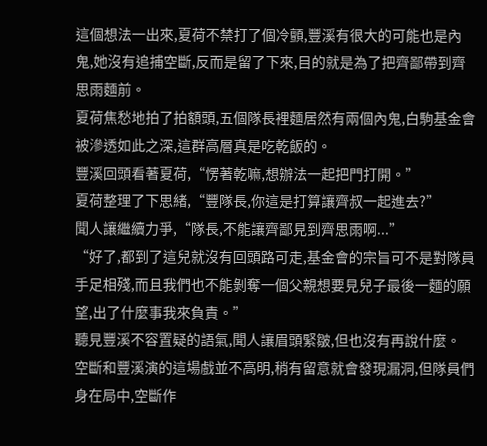這個想法一出來,夏荷不禁打了個冷顫,豐溪有很大的可能也是內鬼,她沒有追捕空斷,反而是留了下來,目的就是為了把齊鄙帶到齊思雨麵前。
夏荷焦愁地拍了拍額頭,五個隊長裡麵居然有兩個內鬼,白駒基金會被滲透如此之深,這群高層真是吃乾飯的。
豐溪回頭看著夏荷,“愣著乾嘛,想辦法一起把門打開。”
夏荷整理了下思緒,“豐隊長,你這是打算讓齊叔一起進去?”
聞人讓繼續力爭,“隊長,不能讓齊鄙見到齊思雨啊...”
“好了,都到了這兒就沒有回頭路可走,基金會的宗旨可不是對隊員手足相殘,而且我們也不能剝奪一個父親想要見兒子最後一麵的願望,出了什麼事我來負責。”
聽見豐溪不容置疑的語氣,聞人讓眉頭緊皺,但也沒有再說什麼。
空斷和豐溪演的這場戲並不高明,稍有留意就會發現漏洞,但隊員們身在局中,空斷作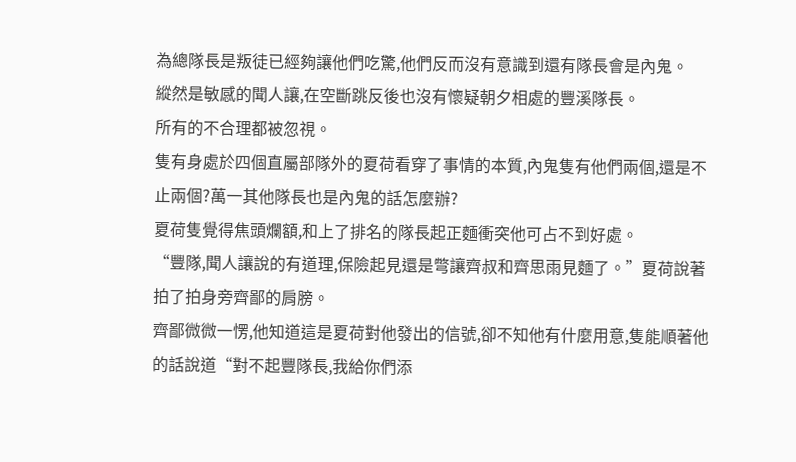為總隊長是叛徒已經夠讓他們吃驚,他們反而沒有意識到還有隊長會是內鬼。
縱然是敏感的聞人讓,在空斷跳反後也沒有懷疑朝夕相處的豐溪隊長。
所有的不合理都被忽視。
隻有身處於四個直屬部隊外的夏荷看穿了事情的本質,內鬼隻有他們兩個,還是不止兩個?萬一其他隊長也是內鬼的話怎麼辦?
夏荷隻覺得焦頭爛額,和上了排名的隊長起正麵衝突他可占不到好處。
“豐隊,聞人讓說的有道理,保險起見還是彆讓齊叔和齊思雨見麵了。”夏荷說著拍了拍身旁齊鄙的肩膀。
齊鄙微微一愣,他知道這是夏荷對他發出的信號,卻不知他有什麼用意,隻能順著他的話說道“對不起豐隊長,我給你們添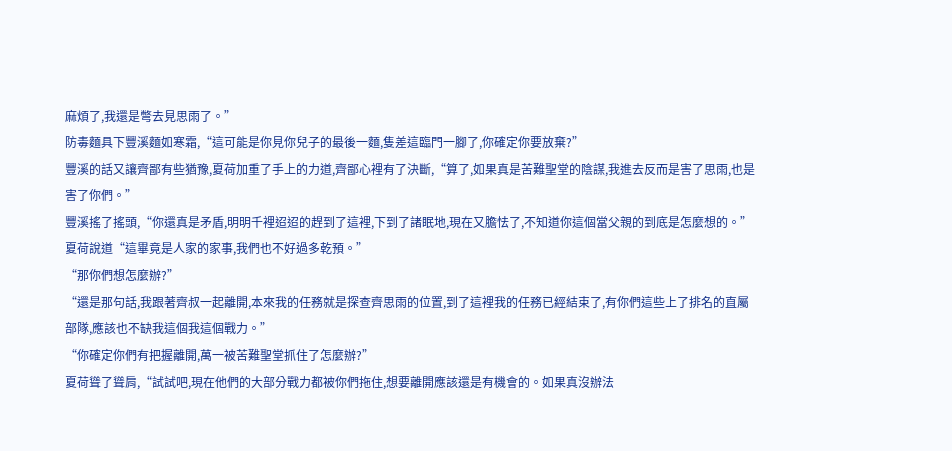麻煩了,我還是彆去見思雨了。”
防毒麵具下豐溪麵如寒霜,“這可能是你見你兒子的最後一麵,隻差這臨門一腳了,你確定你要放棄?”
豐溪的話又讓齊鄙有些猶豫,夏荷加重了手上的力道,齊鄙心裡有了決斷,“算了,如果真是苦難聖堂的陰謀,我進去反而是害了思雨,也是害了你們。”
豐溪搖了搖頭,“你還真是矛盾,明明千裡迢迢的趕到了這裡,下到了諸眠地,現在又膽怯了,不知道你這個當父親的到底是怎麼想的。”
夏荷說道“這畢竟是人家的家事,我們也不好過多乾預。”
“那你們想怎麼辦?”
“還是那句話,我跟著齊叔一起離開,本來我的任務就是探查齊思雨的位置,到了這裡我的任務已經結束了,有你們這些上了排名的直屬部隊,應該也不缺我這個我這個戰力。”
“你確定你們有把握離開,萬一被苦難聖堂抓住了怎麼辦?”
夏荷聳了聳肩,“試試吧,現在他們的大部分戰力都被你們拖住,想要離開應該還是有機會的。如果真沒辦法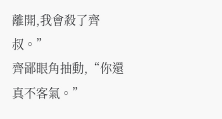離開,我會殺了齊叔。”
齊鄙眼角抽動,“你還真不客氣。”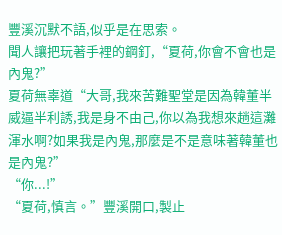豐溪沉默不語,似乎是在思索。
聞人讓把玩著手裡的鋼釘,“夏荷,你會不會也是內鬼?”
夏荷無辜道“大哥,我來苦難聖堂是因為韓董半威逼半利誘,我是身不由己,你以為我想來趟這灘渾水啊?如果我是內鬼,那麼是不是意味著韓董也是內鬼?”
“你...!”
“夏荷,慎言。”豐溪開口,製止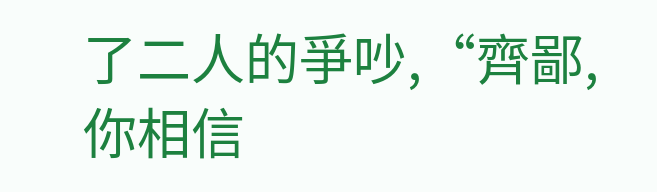了二人的爭吵,“齊鄙,你相信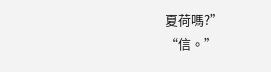夏荷嗎?”
“信。”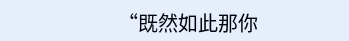“既然如此那你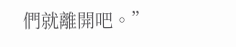們就離開吧。”